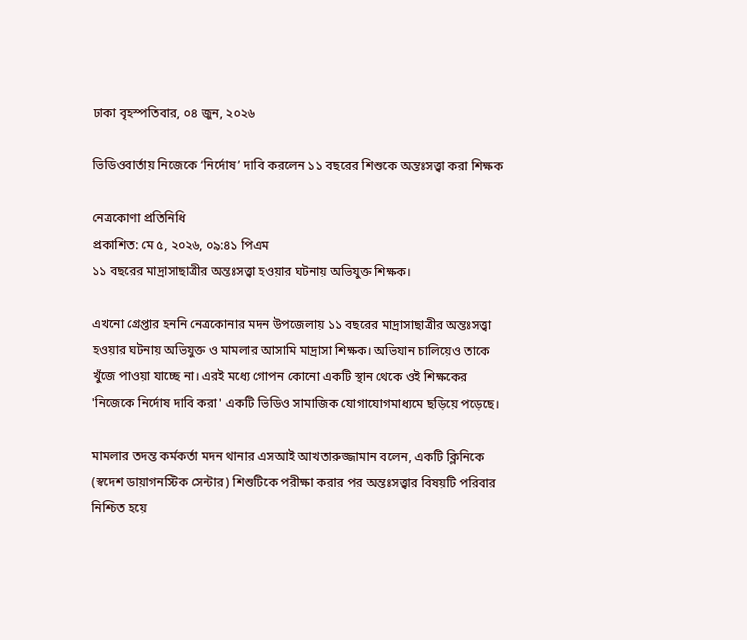ঢাকা বৃহস্পতিবার, ০৪ জুন, ২০২৬

ভিডিওবার্তায় নিজেকে ‘নির্দোষ’ দাবি করলেন ১১ বছরের শিশুকে অন্তঃসত্ত্বা করা শিক্ষক

নেত্রকোণা প্রতিনিধি
প্রকাশিত: মে ৫, ২০২৬, ০৯:৪১ পিএম
১১ বছরের মাদ্রাসাছাত্রীর অন্তঃসত্ত্বা হওয়ার ঘটনায় অভিযুক্ত শিক্ষক।

এখনো গ্রেপ্তার হননি নেত্রকোনার মদন উপজেলায় ১১ বছরের মাদ্রাসাছাত্রীর অন্তঃসত্ত্বা হওয়ার ঘটনায় অভিযুক্ত ও মামলার আসামি মাদ্রাসা শিক্ষক। অভিযান চালিয়েও তাকে খুঁজে পাওয়া যাচ্ছে না। এরই মধ্যে গোপন কোনো একটি স্থান থেকে ওই শিক্ষকের 'নিজেকে নির্দোষ দাবি করা' একটি ভিডিও সামাজিক যোগাযোগমাধ্যমে ছড়িয়ে পড়েছে।

মামলার তদন্ত কর্মকর্তা মদন থানার এসআই আখতারুজ্জামান বলেন, একটি ক্লিনিকে (স্বদেশ ডায়াগনস্টিক সেন্টার) শিশুটিকে পরীক্ষা করার পর অন্তঃসত্ত্বার বিষয়টি পরিবার নিশ্চিত হয়ে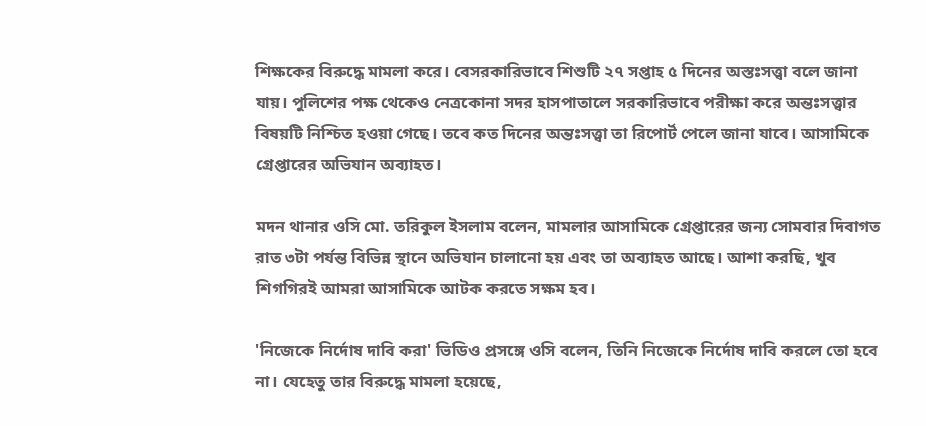শিক্ষকের বিরুদ্ধে মামলা করে। বেসরকারিভাবে শিশুটি ২৭ সপ্তাহ ৫ দিনের অস্তঃসত্ত্বা বলে জানা যায়। পুলিশের পক্ষ থেকেও নেত্রকোনা সদর হাসপাতালে সরকারিভাবে পরীক্ষা করে অন্তঃসত্ত্বার বিষয়টি নিশ্চিত হওয়া গেছে। তবে কত দিনের অন্তঃসত্ত্বা তা রিপোর্ট পেলে জানা যাবে। আসামিকে গ্রেপ্তারের অভিযান অব্যাহত।

মদন থানার ওসি মো. তরিকুল ইসলাম বলেন, মামলার আসামিকে গ্রেপ্তারের জন্য সোমবার দিবাগত রাত ৩টা পর্যন্ত বিভিন্ন স্থানে অভিযান চালানো হয় এবং তা অব্যাহত আছে। আশা করছি, খুব শিগগিরই আমরা আসামিকে আটক করতে সক্ষম হব।

'নিজেকে নির্দোষ দাবি করা' ভিডিও প্রসঙ্গে ওসি বলেন, তিনি নিজেকে নির্দোষ দাবি করলে তো হবে না। যেহেতু তার বিরুদ্ধে মামলা হয়েছে,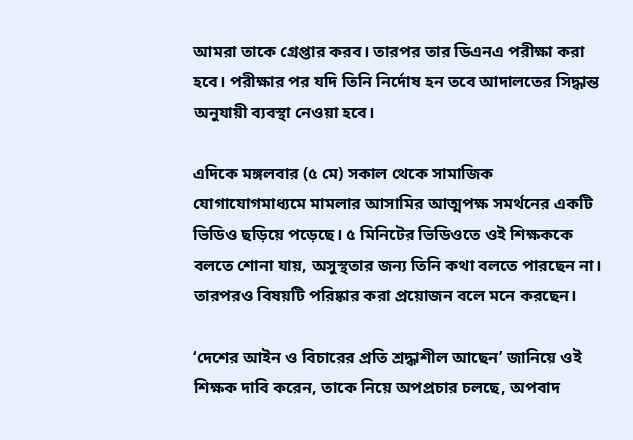আমরা তাকে গ্রেপ্তার করব। তারপর তার ডিএনএ পরীক্ষা করা হবে। পরীক্ষার পর যদি তিনি নির্দোষ হন তবে আদালতের সিদ্ধান্ত অনুযায়ী ব্যবস্থা নেওয়া হবে।

এদিকে মঙ্গলবার (৫ মে) সকাল থেকে সামাজিক যোগাযোগমাধ্যমে মামলার আসামির আত্মপক্ষ সমর্থনের একটি ভিডিও ছড়িয়ে পড়েছে। ৫ মিনিটের ভিডিওতে ওই শিক্ষককে বলতে শোনা যায়, অসুস্থতার জন্য তিনি কথা বলতে পারছেন না। তারপরও বিষয়টি পরিষ্কার করা প্রয়োজন বলে মনে করছেন।

‘দেশের আইন ও বিচারের প্রতি শ্রদ্ধাশীল আছেন’ জানিয়ে ওই শিক্ষক দাবি করেন, তাকে নিয়ে অপপ্রচার চলছে, অপবাদ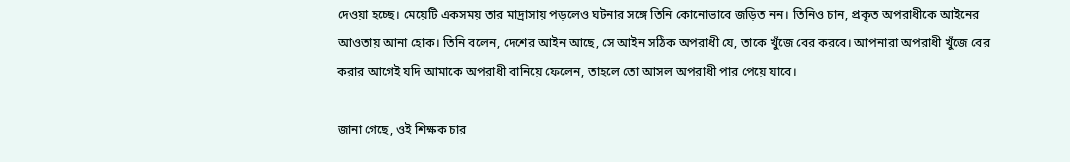দেওয়া হচ্ছে। মেয়েটি একসময় তার মাদ্রাসায় পড়লেও ঘটনার সঙ্গে তিনি কোনোভাবে জড়িত নন। তিনিও চান, প্রকৃত অপরাধীকে আইনের আওতায় আনা হোক। তিনি বলেন, দেশের আইন আছে, সে আইন সঠিক অপরাধী যে, তাকে খুঁজে বের করবে। আপনারা অপরাধী খুঁজে বের করার আগেই যদি আমাকে অপরাধী বানিয়ে ফেলেন, তাহলে তো আসল অপরাধী পার পেয়ে যাবে।

জানা গেছে, ওই শিক্ষক চার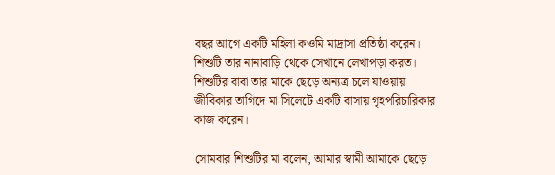বছর আগে একটি মহিলা কওমি মাদ্রাসা প্রতিষ্ঠা করেন। শিশুটি তার নানাবাড়ি থেকে সেখানে লেখাপড়া করত। শিশুটির বাবা তার মাকে ছেড়ে অন্যত্র চলে যাওয়ায় জীবিকার তাগিদে মা সিলেটে একটি বাসায় গৃহপরিচারিকার কাজ করেন।

সোমবার শিশুটির মা বলেন, আমার স্বামী আমাকে ছেড়ে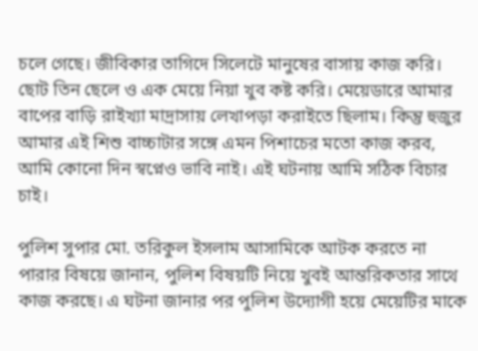চলে গেছে। জীবিকার তাগিদে সিলেটে মানুষের বাসায় কাজ করি। ছোট তিন ছেলে ও এক মেয়ে নিয়া খুব কষ্ট করি। মেয়েডারে আমার বাপের বাড়ি রাইখ্যা মাদ্রাসায় লেখাপড়া করাইতে ছিলাম। কিন্তু হুজুর আমার এই শিশু বাচ্চাটার সঙ্গে এমন পিশাচের মতো কাজ করব, আমি কোনো দিন স্বপ্নেও ভাবি নাই। এই ঘটনায় আমি সঠিক বিচার চাই।

পুলিশ সুপার মো. তরিকুল ইসলাম আসামিকে আটক করতে না পারার বিষয়ে জানান, পুলিশ বিষয়টি নিয়ে খুবই আন্তরিকতার সাথে কাজ করছে। এ ঘটনা জানার পর পুলিশ উদ্যোগী হয়ে মেয়েটির মাকে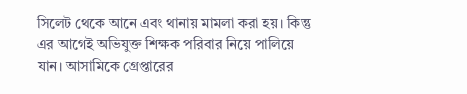সিলেট থেকে আনে এবং থানায় মামলা করা হয়। কিন্তু এর আগেই অভিযুক্ত শিক্ষক পরিবার নিয়ে পালিয়ে যান। আসামিকে গ্রেপ্তারের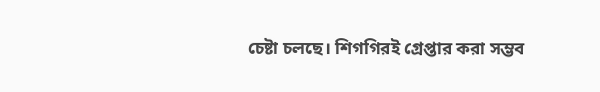চেষ্টা চলছে। শিগগিরই গ্রেপ্তার করা সম্ভব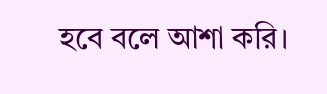হবে বলে আশা করি।